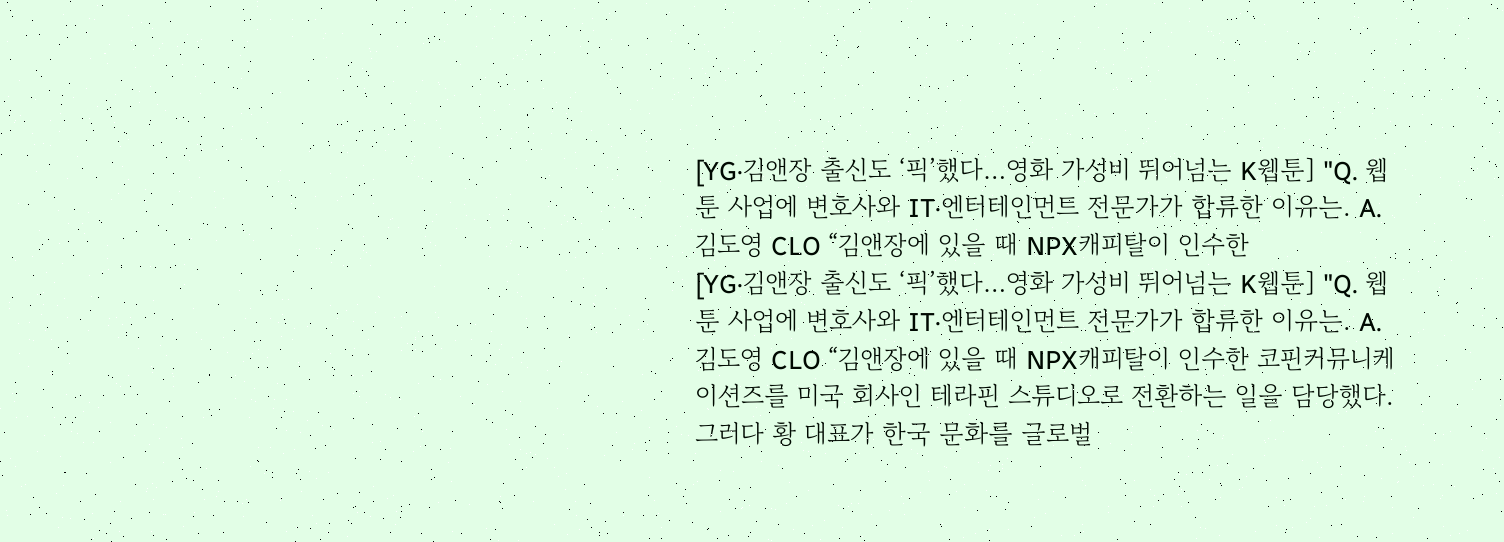[YG·김앤장 출신도 ‘픽’했다…영화 가성비 뛰어넘는 K웹툰] "Q. 웹툰 사업에 변호사와 IT·엔터테인먼트 전문가가 합류한 이유는. A. 김도영 CLO “김앤장에 있을 때 NPX캐피탈이 인수한
[YG·김앤장 출신도 ‘픽’했다…영화 가성비 뛰어넘는 K웹툰] "Q. 웹툰 사업에 변호사와 IT·엔터테인먼트 전문가가 합류한 이유는. A. 김도영 CLO “김앤장에 있을 때 NPX캐피탈이 인수한 코핀커뮤니케이션즈를 미국 회사인 테라핀 스튜디오로 전환하는 일을 담당했다. 그러다 황 대표가 한국 문화를 글로벌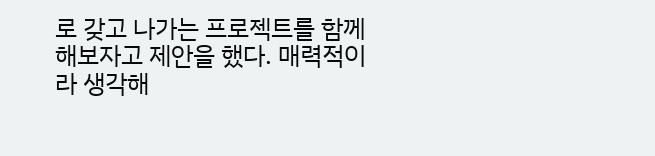로 갖고 나가는 프로젝트를 함께 해보자고 제안을 했다. 매력적이라 생각해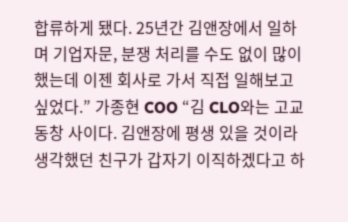합류하게 됐다. 25년간 김앤장에서 일하며 기업자문, 분쟁 처리를 수도 없이 많이 했는데 이젠 회사로 가서 직접 일해보고 싶었다.” 가종현 COO “김 CLO와는 고교 동창 사이다. 김앤장에 평생 있을 것이라 생각했던 친구가 갑자기 이직하겠다고 하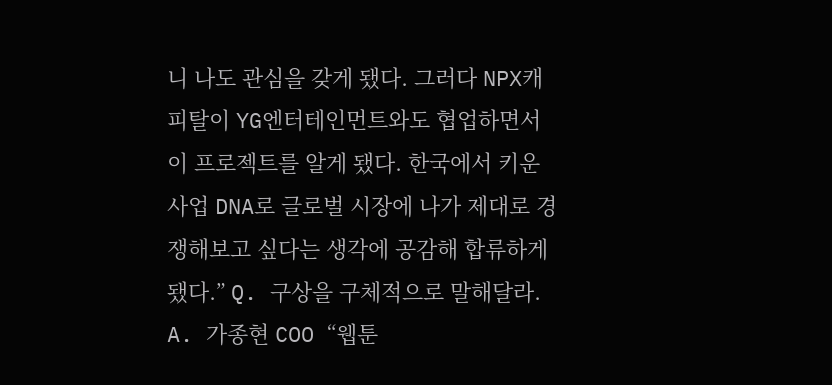니 나도 관심을 갖게 됐다. 그러다 NPX캐피탈이 YG엔터테인먼트와도 협업하면서 이 프로젝트를 알게 됐다. 한국에서 키운 사업 DNA로 글로벌 시장에 나가 제대로 경쟁해보고 싶다는 생각에 공감해 합류하게 됐다.” Q. 구상을 구체적으로 말해달라. A. 가종현 COO “웹툰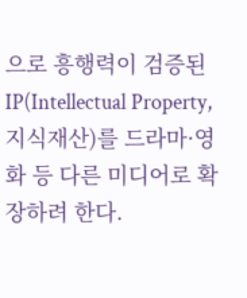으로 흥행력이 검증된 IP(Intellectual Property, 지식재산)를 드라마·영화 등 다른 미디어로 확장하려 한다.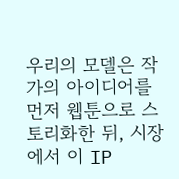우리의 모델은 작가의 아이디어를 먼저 웹툰으로 스토리화한 뒤, 시장에서 이 IP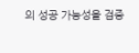의 성공 가능성을 검증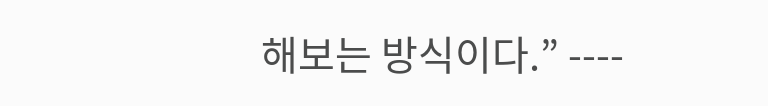해보는 방식이다.” ----